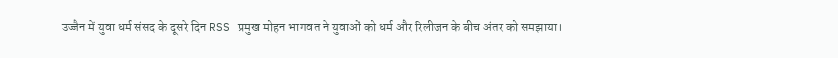उज्जैन में युवा धर्म संसद के दूसरे दिन RSS प्रमुख मोहन भागवत ने युवाओं को धर्म और रिलीजन के बीच अंतर को समझाया।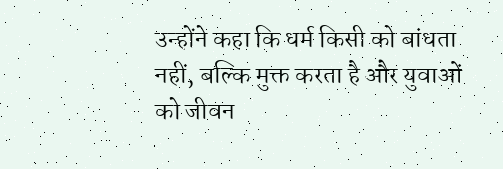उन्होंने कहा कि धर्म किसी को बांधता नहीं, बल्कि मुक्त करता है और युवाओं को जीवन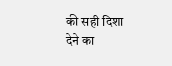की सही दिशा देने का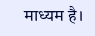माध्यम है।